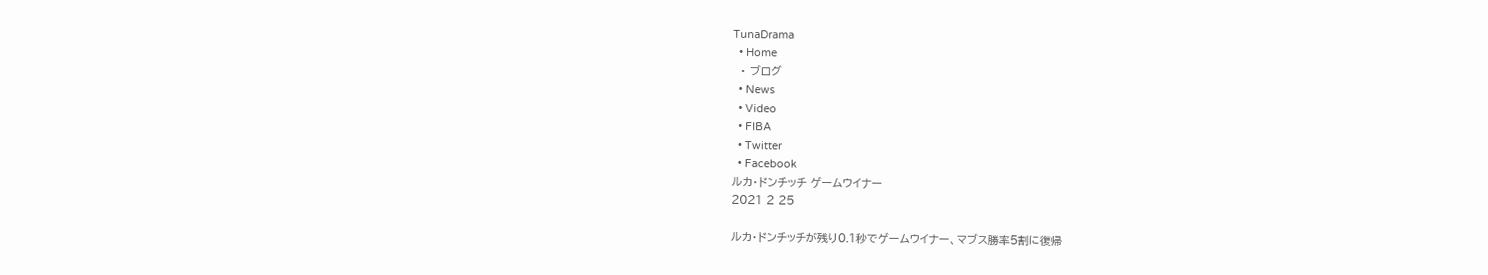TunaDrama
  • Home
  • ブログ
  • News
  • Video
  • FIBA
  • Twitter
  • Facebook
ルカ・ドンチッチ ゲームウイナー
2021 2 25

ルカ・ドンチッチが残り0.1秒でゲームウイナー、マブス勝率5割に復帰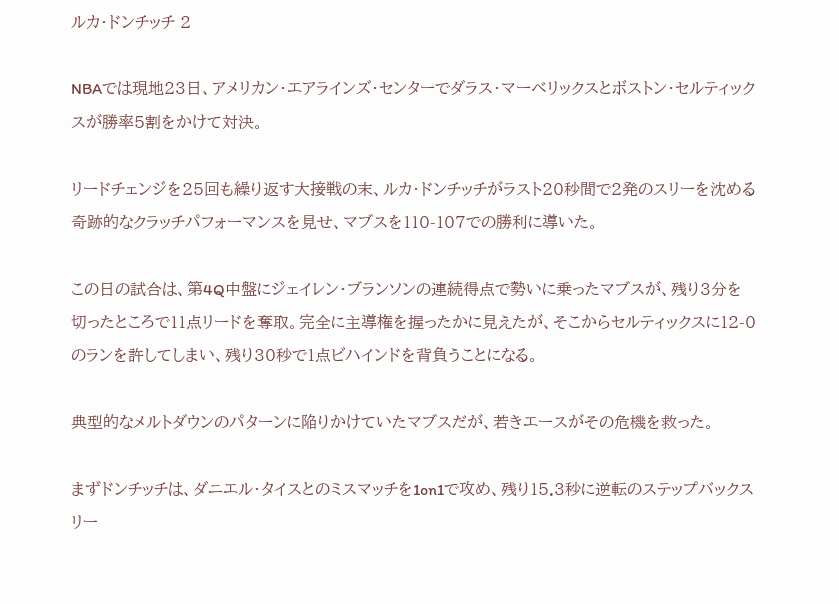ルカ・ドンチッチ 2

NBAでは現地23日、アメリカン・エアラインズ・センターでダラス・マーベリックスとボストン・セルティックスが勝率5割をかけて対決。

リードチェンジを25回も繰り返す大接戦の末、ルカ・ドンチッチがラスト20秒間で2発のスリーを沈める奇跡的なクラッチパフォーマンスを見せ、マブスを110-107での勝利に導いた。

この日の試合は、第4Q中盤にジェイレン・ブランソンの連続得点で勢いに乗ったマブスが、残り3分を切ったところで11点リードを奪取。完全に主導権を握ったかに見えたが、そこからセルティックスに12-0のランを許してしまい、残り30秒で1点ビハインドを背負うことになる。

典型的なメルトダウンのパターンに陥りかけていたマブスだが、若きエースがその危機を救った。

まずドンチッチは、ダニエル・タイスとのミスマッチを1on1で攻め、残り15.3秒に逆転のステップバックスリー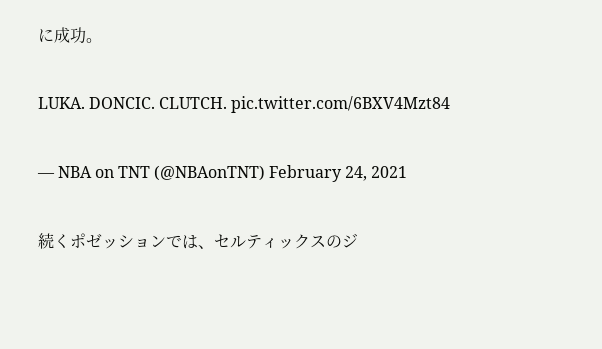に成功。

LUKA. DONCIC. CLUTCH. pic.twitter.com/6BXV4Mzt84

— NBA on TNT (@NBAonTNT) February 24, 2021

続くポゼッションでは、セルティックスのジ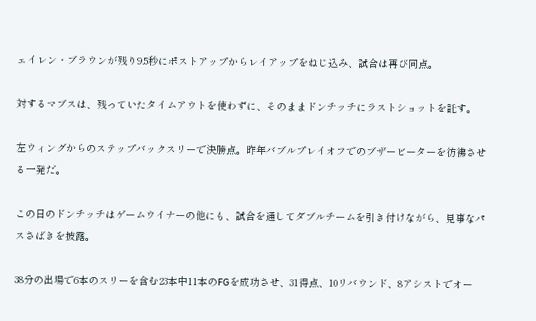ェイレン・ブラウンが残り9.5秒にポストアップからレイアップをねじ込み、試合は再び同点。

対するマブスは、残っていたタイムアウトを使わずに、そのままドンチッチにラストショットを託す。

左ウィングからのステップバックスリーで決勝点。昨年バブルプレイオフでのブザービーターを彷彿させる一発だ。

この日のドンチッチはゲームウイナーの他にも、試合を通してダブルチームを引き付けながら、見事なパスさばきを披露。

38分の出場で6本のスリーを含む23本中11本のFGを成功させ、31得点、10リバウンド、8アシストでオー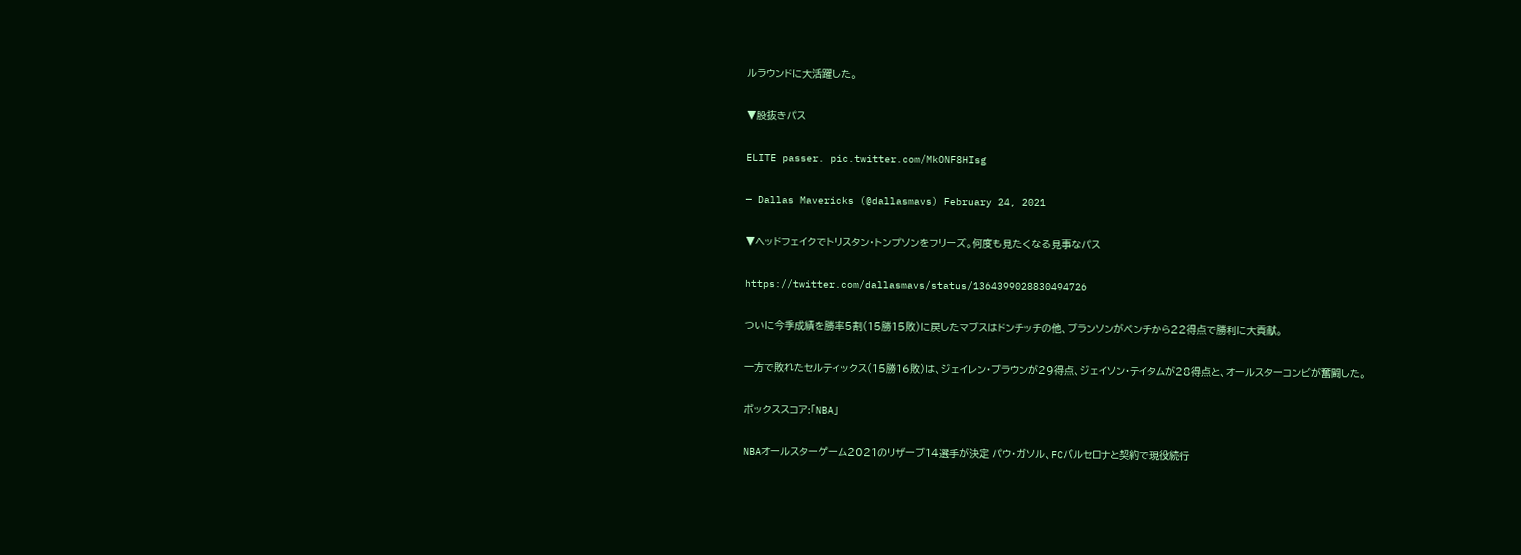ルラウンドに大活躍した。

▼股抜きパス

ELITE passer. pic.twitter.com/MkONF8HIsg

— Dallas Mavericks (@dallasmavs) February 24, 2021

▼ヘッドフェイクでトリスタン・トンプソンをフリーズ。何度も見たくなる見事なパス

https://twitter.com/dallasmavs/status/1364399028830494726

ついに今季成績を勝率5割(15勝15敗)に戻したマブスはドンチッチの他、ブランソンがベンチから22得点で勝利に大貢献。

一方で敗れたセルティックス(15勝16敗)は、ジェイレン・ブラウンが29得点、ジェイソン・テイタムが28得点と、オールスターコンビが奮闘した。

ボックススコア:「NBA」

NBAオールスターゲーム2021のリザーブ14選手が決定 パウ・ガソル、FCバルセロナと契約で現役続行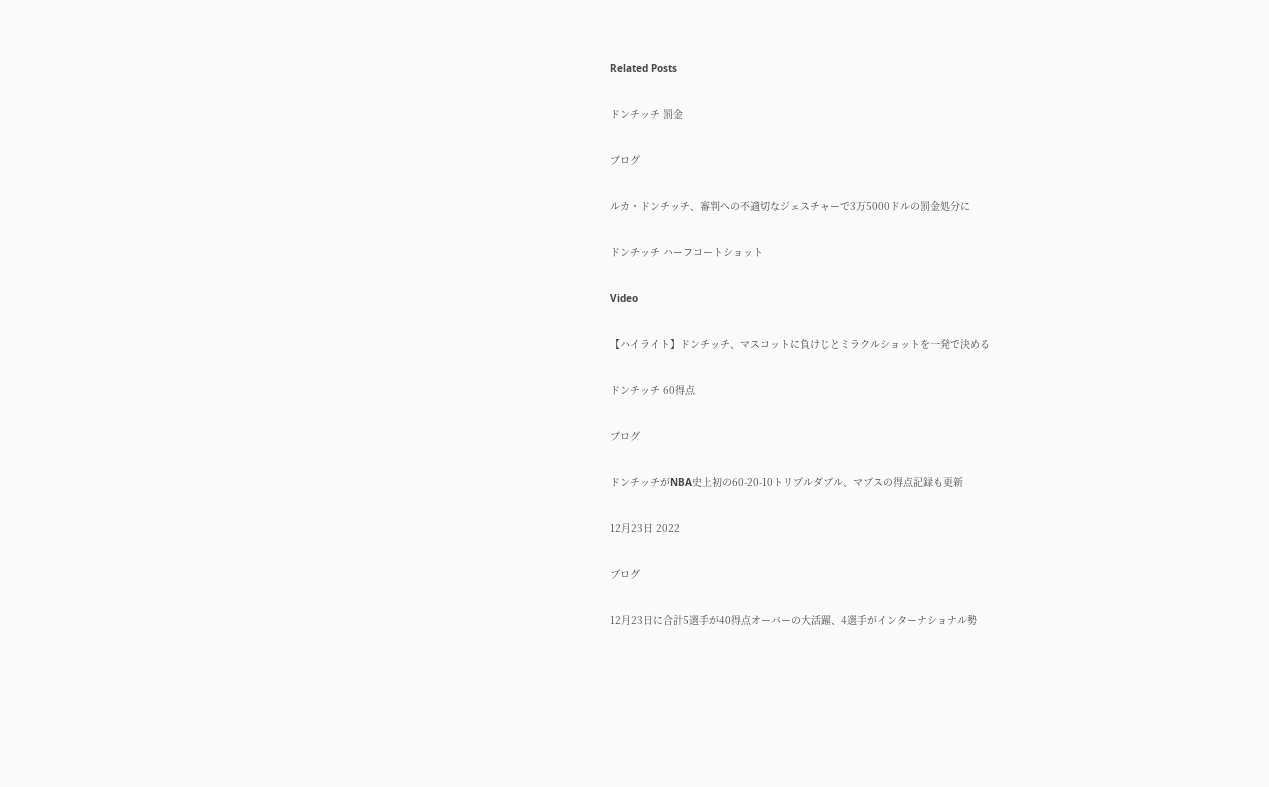Related Posts

ドンチッチ 罰金

ブログ

ルカ・ドンチッチ、審判への不適切なジェスチャーで3万5000ドルの罰金処分に

ドンチッチ ハーフコートショット

Video

【ハイライト】ドンチッチ、マスコットに負けじとミラクルショットを一発で決める

ドンチッチ 60得点

ブログ

ドンチッチがNBA史上初の60-20-10トリプルダブル、マブスの得点記録も更新

12月23日 2022

ブログ

12月23日に合計5選手が40得点オーバーの大活躍、4選手がインターナショナル勢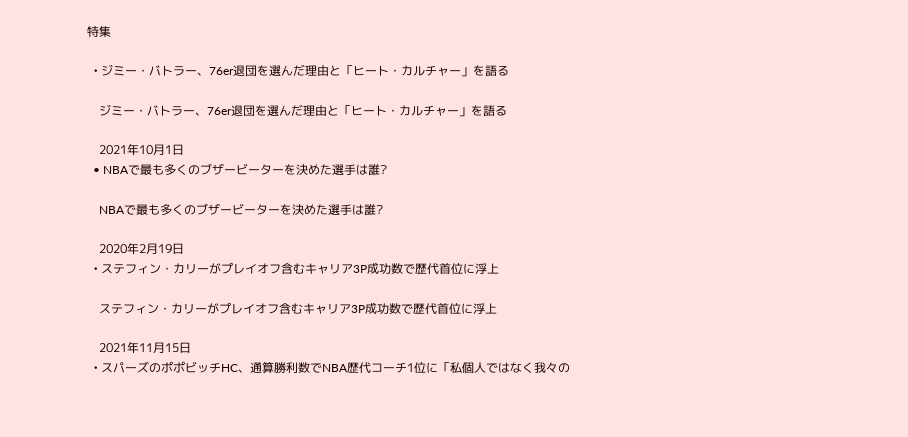特集

  • ジミー・バトラー、76er退団を選んだ理由と「ヒート・カルチャー」を語る

    ジミー・バトラー、76er退団を選んだ理由と「ヒート・カルチャー」を語る

    2021年10月1日
  • NBAで最も多くのブザービーターを決めた選手は誰?

    NBAで最も多くのブザービーターを決めた選手は誰?

    2020年2月19日
  • ステフィン・カリーがプレイオフ含むキャリア3P成功数で歴代首位に浮上

    ステフィン・カリーがプレイオフ含むキャリア3P成功数で歴代首位に浮上

    2021年11月15日
  • スパーズのポポビッチHC、通算勝利数でNBA歴代コーチ1位に「私個人ではなく我々の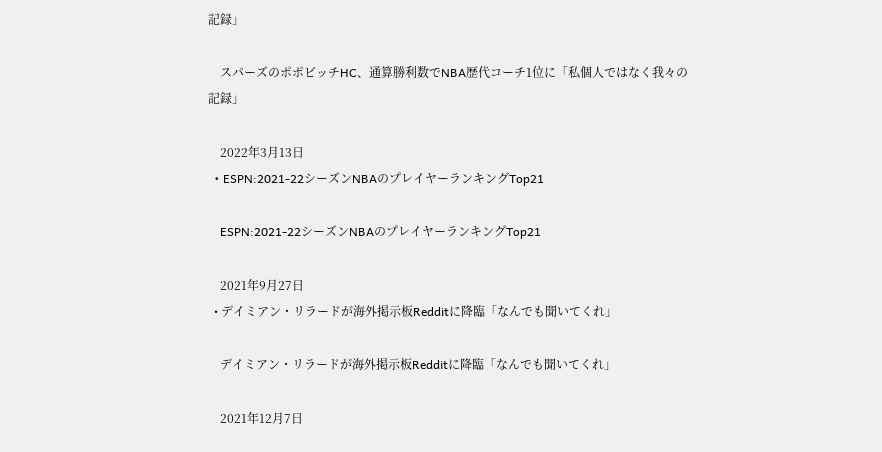記録」

    スパーズのポポビッチHC、通算勝利数でNBA歴代コーチ1位に「私個人ではなく我々の記録」

    2022年3月13日
  • ESPN:2021-22シーズンNBAのプレイヤーランキングTop21

    ESPN:2021-22シーズンNBAのプレイヤーランキングTop21

    2021年9月27日
  • デイミアン・リラードが海外掲示板Redditに降臨「なんでも聞いてくれ」

    デイミアン・リラードが海外掲示板Redditに降臨「なんでも聞いてくれ」

    2021年12月7日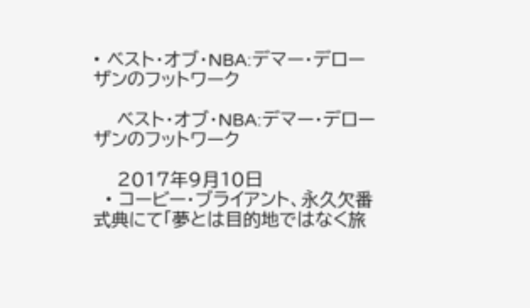• ベスト・オブ・NBA:デマー・デローザンのフットワーク

    ベスト・オブ・NBA:デマー・デローザンのフットワーク

    2017年9月10日
  • コービー・ブライアント、永久欠番式典にて「夢とは目的地ではなく旅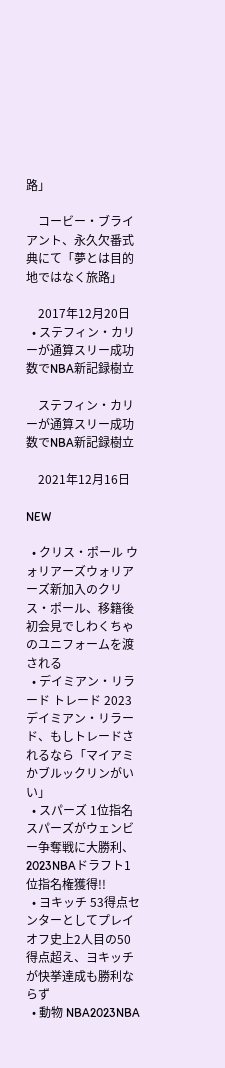路」

    コービー・ブライアント、永久欠番式典にて「夢とは目的地ではなく旅路」

    2017年12月20日
  • ステフィン・カリーが通算スリー成功数でNBA新記録樹立

    ステフィン・カリーが通算スリー成功数でNBA新記録樹立

    2021年12月16日

NEW

  • クリス・ポール ウォリアーズウォリアーズ新加入のクリス・ポール、移籍後初会見でしわくちゃのユニフォームを渡される
  • デイミアン・リラード トレード 2023デイミアン・リラード、もしトレードされるなら「マイアミかブルックリンがいい」
  • スパーズ 1位指名スパーズがウェンビー争奪戦に大勝利、2023NBAドラフト1位指名権獲得!!
  • ヨキッチ 53得点センターとしてプレイオフ史上2人目の50得点超え、ヨキッチが快挙達成も勝利ならず
  • 動物 NBA2023NBA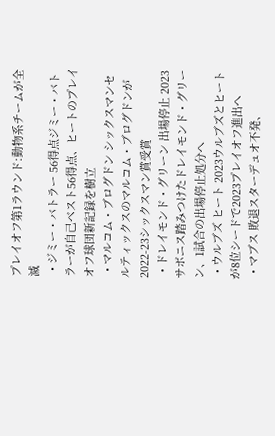プレイオフ第1ラウンド:動物系チームが全滅
  • ジミー・バトラー 56得点ジミー・バトラーが自己ベスト56得点、ヒートのプレイオフ球団新記録を樹立
  • マルコム・ブログドン シックスマンセルティックスのマルコム・ブログドンが2022-23シックスマン賞受賞
  • ドレイモンド・グリーン 出場停止 2023サボニス踏みつけたドレイモンド・グリーン、1試合の出場停止処分へ
  • ウルブズ ヒート 2023ウルブズとヒートが8位シードで2023プレイオフ進出へ
  • マブス 敗退スターデュオ不発、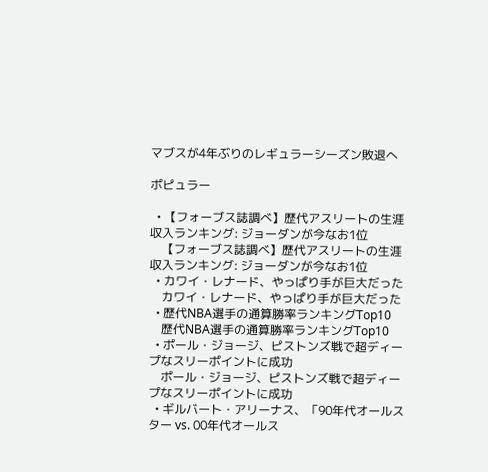マブスが4年ぶりのレギュラーシーズン敗退へ

ポピュラー

  • 【フォーブス誌調べ】歴代アスリートの生涯収入ランキング: ジョーダンが今なお1位
    【フォーブス誌調べ】歴代アスリートの生涯収入ランキング: ジョーダンが今なお1位
  • カワイ・レナード、やっぱり手が巨大だった
    カワイ・レナード、やっぱり手が巨大だった
  • 歴代NBA選手の通算勝率ランキングTop10
    歴代NBA選手の通算勝率ランキングTop10
  • ポール・ジョージ、ピストンズ戦で超ディープなスリーポイントに成功
    ポール・ジョージ、ピストンズ戦で超ディープなスリーポイントに成功
  • ギルバート・アリーナス、「90年代オールスター vs. 00年代オールス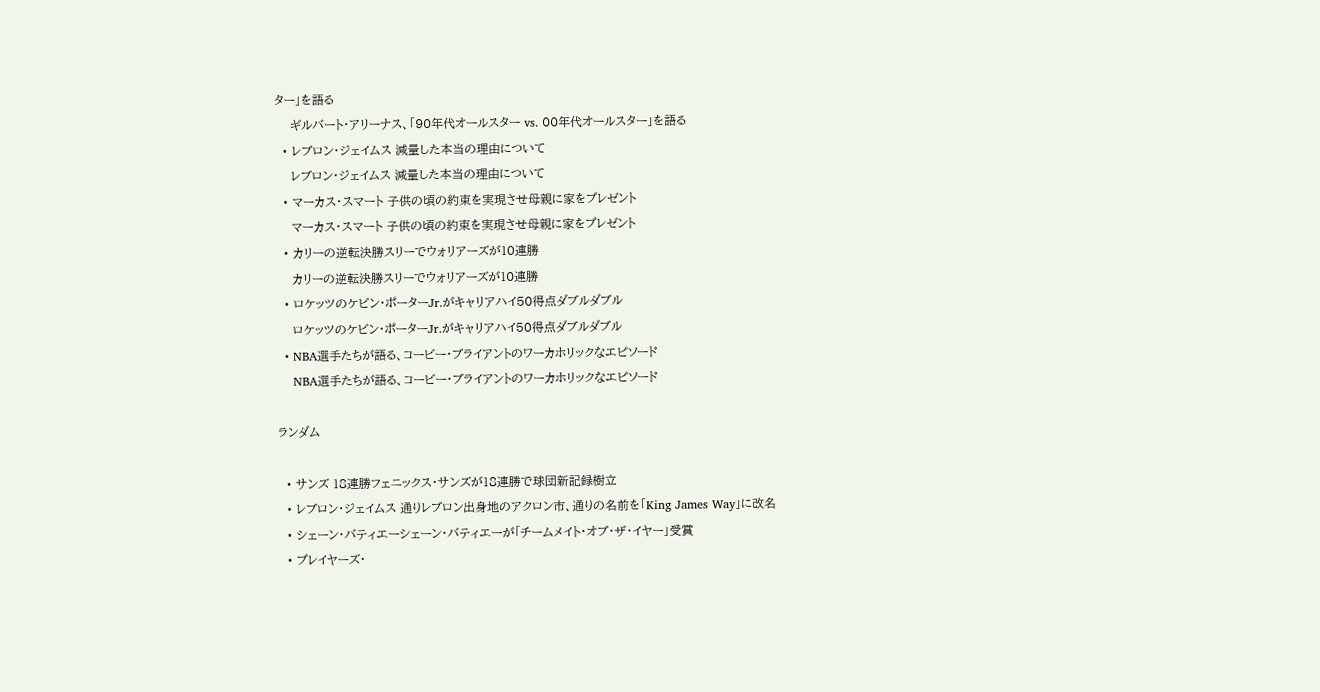ター」を語る
    ギルバート・アリーナス、「90年代オールスター vs. 00年代オールスター」を語る
  • レブロン・ジェイムス 減量した本当の理由について
    レブロン・ジェイムス 減量した本当の理由について
  • マーカス・スマート 子供の頃の約束を実現させ母親に家をプレゼント
    マーカス・スマート 子供の頃の約束を実現させ母親に家をプレゼント
  • カリーの逆転決勝スリーでウォリアーズが10連勝
    カリーの逆転決勝スリーでウォリアーズが10連勝
  • ロケッツのケビン・ポーターJr.がキャリアハイ50得点ダブルダブル
    ロケッツのケビン・ポーターJr.がキャリアハイ50得点ダブルダブル
  • NBA選手たちが語る、コービー・ブライアントのワーカホリックなエピソード
    NBA選手たちが語る、コービー・ブライアントのワーカホリックなエピソード

ランダム

  • サンズ 18連勝フェニックス・サンズが18連勝で球団新記録樹立
  • レブロン・ジェイムス 通りレブロン出身地のアクロン市、通りの名前を「King James Way」に改名
  • シェーン・バティエーシェーン・バティエーが「チームメイト・オブ・ザ・イヤー」受賞
  • プレイヤーズ・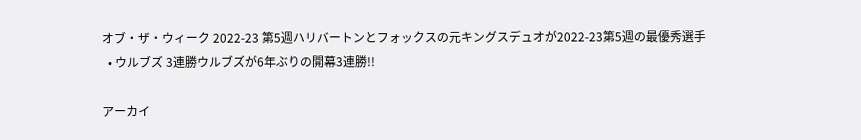オブ・ザ・ウィーク 2022-23 第5週ハリバートンとフォックスの元キングスデュオが2022-23第5週の最優秀選手
  • ウルブズ 3連勝ウルブズが6年ぶりの開幕3連勝!!

アーカイ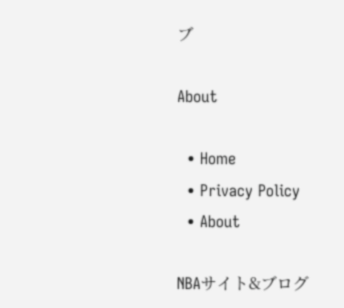ブ

About

  • Home
  • Privacy Policy
  • About

NBAサイト&ブログ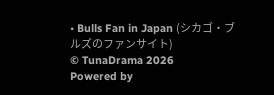• Bulls Fan in Japan (シカゴ・ブルズのファンサイト)
© TunaDrama 2026
Powered by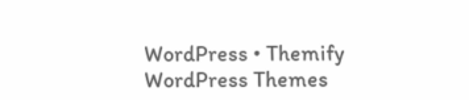WordPress • Themify WordPress Themes